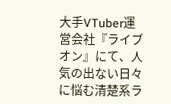大手VTuber運営会社『ライブオン』にて、人気の出ない日々に悩む清楚系ラ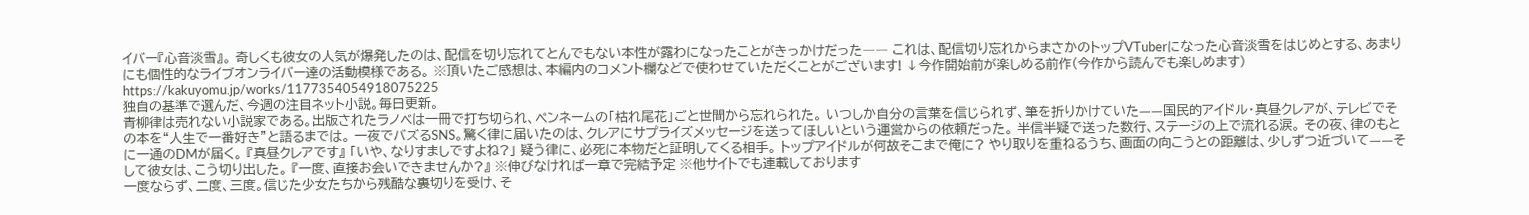イバー『心音淡雪』。 奇しくも彼女の人気が爆発したのは、配信を切り忘れてとんでもない本性が露わになったことがきっかけだった―― これは、配信切り忘れからまさかのトップVTuberになった心音淡雪をはじめとする、あまりにも個性的なライブオンライバー達の活動模様である。 ※頂いたご感想は、本編内のコメント欄などで使わせていただくことがございます! ↓今作開始前が楽しめる前作(今作から読んでも楽しめます) https://kakuyomu.jp/works/1177354054918075225
独自の基準で選んだ、今週の注目ネット小説。毎日更新。
青柳律は売れない小説家である。出版されたラノベは一冊で打ち切られ、ペンネームの「枯れ尾花」ごと世間から忘れられた。 いつしか自分の言葉を信じられず、筆を折りかけていた——国民的アイドル・真昼クレアが、テレビでその本を“人生で一番好き”と語るまでは。 一夜でバズるSNS。驚く律に届いたのは、クレアにサプライズメッセージを送ってほしいという運営からの依頼だった。 半信半疑で送った数行、ステージの上で流れる涙。 その夜、律のもとに一通のDMが届く。 『真昼クレアです』 「いや、なりすましですよね?」 疑う律に、必死に本物だと証明してくる相手。 トップアイドルが何故そこまで俺に? やり取りを重ねるうち、画面の向こうとの距離は、少しずつ近づいて——そして彼女は、こう切り出した。 『一度、直接お会いできませんか?』 ※伸びなければ一章で完結予定 ※他サイトでも連載しております
一度ならず、二度、三度。信じた少女たちから残酷な裏切りを受け、そ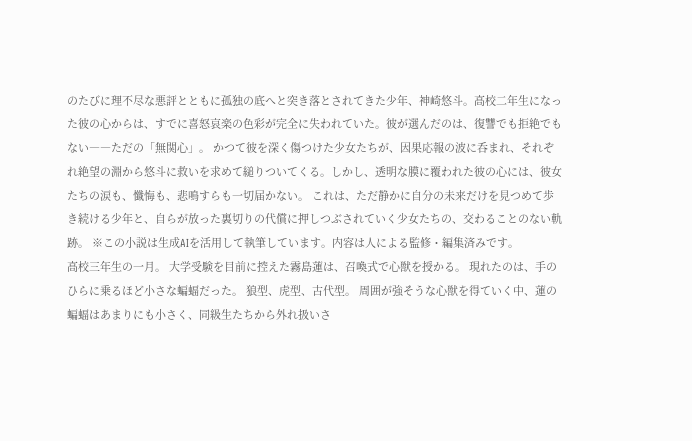のたびに理不尽な悪評とともに孤独の底へと突き落とされてきた少年、神崎悠斗。高校二年生になった彼の心からは、すでに喜怒哀楽の色彩が完全に失われていた。彼が選んだのは、復讐でも拒絶でもない――ただの「無関心」。 かつて彼を深く傷つけた少女たちが、因果応報の波に呑まれ、それぞれ絶望の淵から悠斗に救いを求めて縋りついてくる。しかし、透明な膜に覆われた彼の心には、彼女たちの涙も、懺悔も、悲鳴すらも一切届かない。 これは、ただ静かに自分の未来だけを見つめて歩き続ける少年と、自らが放った裏切りの代償に押しつぶされていく少女たちの、交わることのない軌跡。 ※この小説は生成AIを活用して執筆しています。内容は人による監修・編集済みです。
高校三年生の一月。 大学受験を目前に控えた霧島蓮は、召喚式で心獣を授かる。 現れたのは、手のひらに乗るほど小さな蝙蝠だった。 狼型、虎型、古代型。 周囲が強そうな心獣を得ていく中、蓮の蝙蝠はあまりにも小さく、同級生たちから外れ扱いさ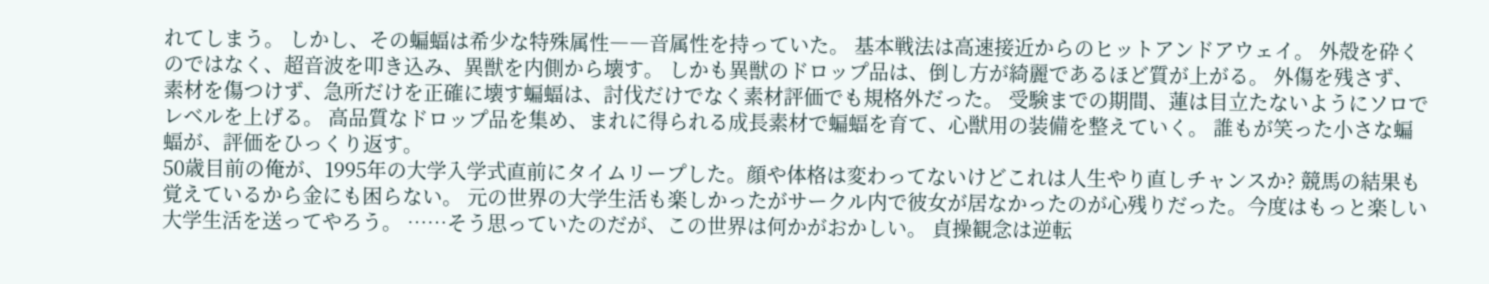れてしまう。 しかし、その蝙蝠は希少な特殊属性――音属性を持っていた。 基本戦法は高速接近からのヒットアンドアウェイ。 外殻を砕くのではなく、超音波を叩き込み、異獣を内側から壊す。 しかも異獣のドロップ品は、倒し方が綺麗であるほど質が上がる。 外傷を残さず、素材を傷つけず、急所だけを正確に壊す蝙蝠は、討伐だけでなく素材評価でも規格外だった。 受験までの期間、蓮は目立たないようにソロでレベルを上げる。 高品質なドロップ品を集め、まれに得られる成長素材で蝙蝠を育て、心獣用の装備を整えていく。 誰もが笑った小さな蝙蝠が、評価をひっくり返す。
50歳目前の俺が、1995年の大学入学式直前にタイムリープした。顔や体格は変わってないけどこれは人生やり直しチャンスか? 競馬の結果も覚えているから金にも困らない。 元の世界の大学生活も楽しかったがサークル内で彼女が居なかったのが心残りだった。今度はもっと楽しい大学生活を送ってやろう。 ……そう思っていたのだが、この世界は何かがおかしい。 貞操観念は逆転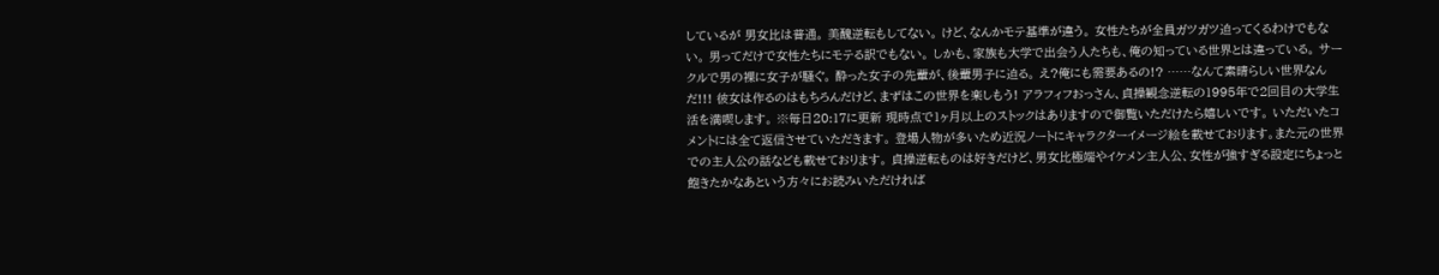しているが 男女比は普通。 美醜逆転もしてない。 けど、なんかモテ基準が違う。 女性たちが全員ガツガツ迫ってくるわけでもない。 男ってだけで女性たちにモテる訳でもない。 しかも、家族も大学で出会う人たちも、俺の知っている世界とは違っている。 サークルで男の裸に女子が騒ぐ。 酔った女子の先輩が、後輩男子に迫る。 え?俺にも需要あるの!? ……なんて素晴らしい世界なんだ!!! 彼女は作るのはもちろんだけど、まずはこの世界を楽しもう! アラフィフおっさん、貞操観念逆転の1995年で2回目の大学生活を満喫します。 ※毎日20:17に更新 現時点で1ヶ月以上のストックはありますので御覧いただけたら嬉しいです。 いただいたコメントには全て返信させていただきます。 登場人物が多いため近況ノートにキャラクターイメージ絵を載せております。また元の世界での主人公の話なども載せております。 貞操逆転ものは好きだけど、男女比極端やイケメン主人公、女性が強すぎる設定にちょっと飽きたかなあという方々にお読みいただければ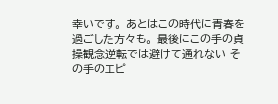幸いです。 あとはこの時代に青春を過ごした方々も。 最後にこの手の貞操観念逆転では避けて通れない その手のエピ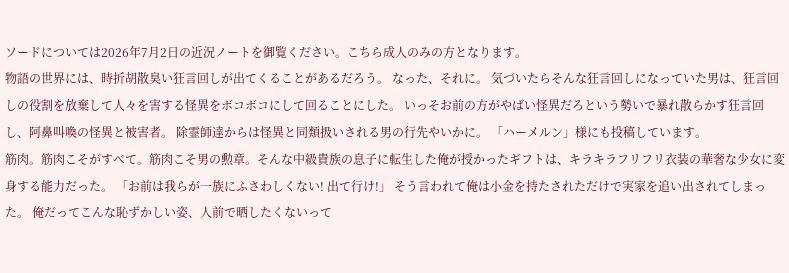ソードについては2026年7月2日の近況ノートを御覧ください。こちら成人のみの方となります。
物語の世界には、時折胡散臭い狂言回しが出てくることがあるだろう。 なった、それに。 気づいたらそんな狂言回しになっていた男は、狂言回しの役割を放棄して人々を害する怪異をボコボコにして回ることにした。 いっそお前の方がやばい怪異だろという勢いで暴れ散らかす狂言回し、阿鼻叫喚の怪異と被害者。 除霊師達からは怪異と同類扱いされる男の行先やいかに。 「ハーメルン」様にも投稿しています。
筋肉。筋肉こそがすべて。筋肉こそ男の勲章。そんな中級貴族の息子に転生した俺が授かったギフトは、キラキラフリフリ衣装の華奢な少女に変身する能力だった。 「お前は我らが一族にふさわしくない! 出て行け!」 そう言われて俺は小金を持たされただけで実家を追い出されてしまった。 俺だってこんな恥ずかしい姿、人前で晒したくないって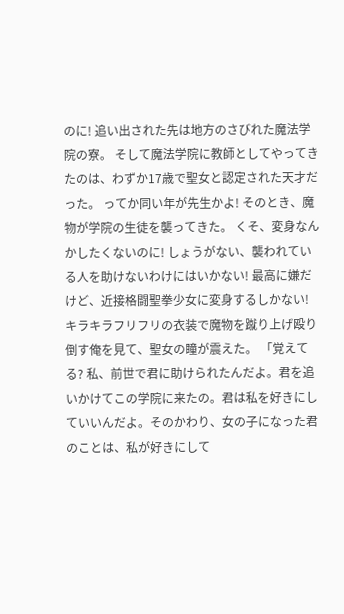のに! 追い出された先は地方のさびれた魔法学院の寮。 そして魔法学院に教師としてやってきたのは、わずか17歳で聖女と認定された天才だった。 ってか同い年が先生かよ! そのとき、魔物が学院の生徒を襲ってきた。 くそ、変身なんかしたくないのに! しょうがない、襲われている人を助けないわけにはいかない! 最高に嫌だけど、近接格闘聖拳少女に変身するしかない! キラキラフリフリの衣装で魔物を蹴り上げ殴り倒す俺を見て、聖女の瞳が震えた。 「覚えてる? 私、前世で君に助けられたんだよ。君を追いかけてこの学院に来たの。君は私を好きにしていいんだよ。そのかわり、女の子になった君のことは、私が好きにして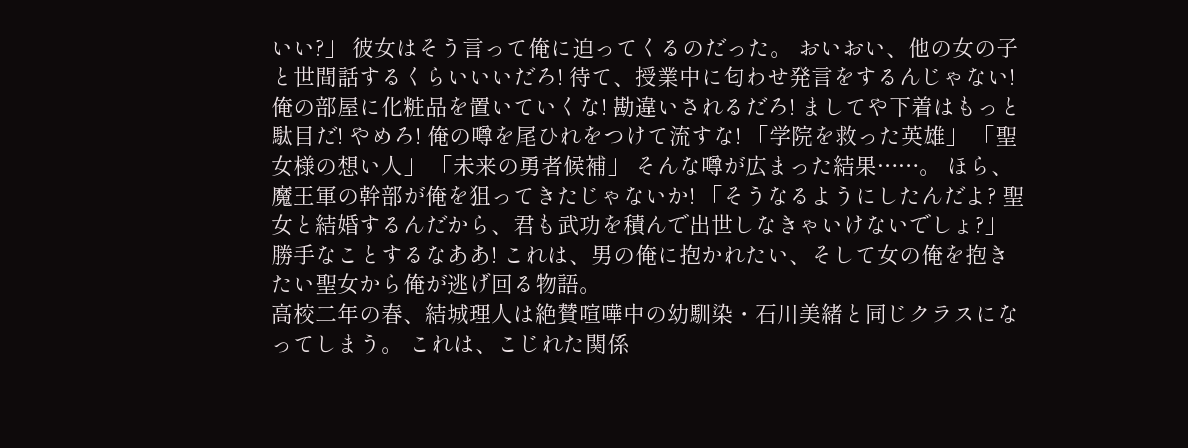いい?」 彼女はそう言って俺に迫ってくるのだった。 おいおい、他の女の子と世間話するくらいいいだろ! 待て、授業中に匂わせ発言をするんじゃない! 俺の部屋に化粧品を置いていくな! 勘違いされるだろ! ましてや下着はもっと駄目だ! やめろ! 俺の噂を尾ひれをつけて流すな! 「学院を救った英雄」 「聖女様の想い人」 「未来の勇者候補」 そんな噂が広まった結果……。 ほら、魔王軍の幹部が俺を狙ってきたじゃないか! 「そうなるようにしたんだよ? 聖女と結婚するんだから、君も武功を積んで出世しなきゃいけないでしょ?」 勝手なことするなああ! これは、男の俺に抱かれたい、そして女の俺を抱きたい聖女から俺が逃げ回る物語。
高校二年の春、結城理人は絶賛喧嘩中の幼馴染・石川美緒と同じクラスになってしまう。 これは、こじれた関係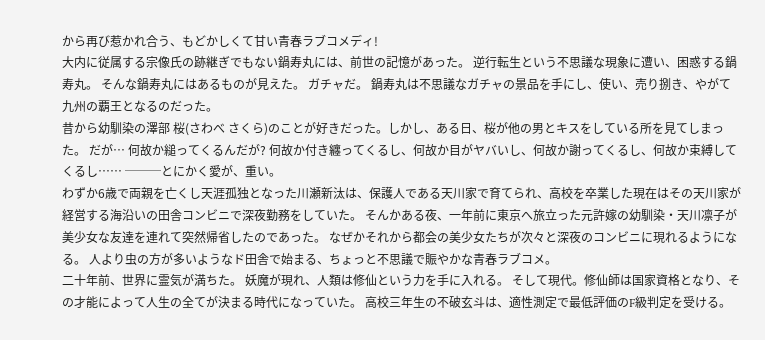から再び惹かれ合う、もどかしくて甘い青春ラブコメディ!
大内に従属する宗像氏の跡継ぎでもない鍋寿丸には、前世の記憶があった。 逆行転生という不思議な現象に遭い、困惑する鍋寿丸。 そんな鍋寿丸にはあるものが見えた。 ガチャだ。 鍋寿丸は不思議なガチャの景品を手にし、使い、売り捌き、やがて九州の覇王となるのだった。
昔から幼馴染の澤部 桜(さわべ さくら)のことが好きだった。しかし、ある日、桜が他の男とキスをしている所を見てしまった。 だが… 何故か縋ってくるんだが? 何故か付き纏ってくるし、何故か目がヤバいし、何故か謝ってくるし、何故か束縛してくるし…… ───とにかく愛が、重い。
わずか6歳で両親を亡くし天涯孤独となった川瀬新汰は、保護人である天川家で育てられ、高校を卒業した現在はその天川家が経営する海沿いの田舎コンビニで深夜勤務をしていた。 そんかある夜、一年前に東京へ旅立った元許嫁の幼馴染・天川凛子が美少女な友達を連れて突然帰省したのであった。 なぜかそれから都会の美少女たちが次々と深夜のコンビニに現れるようになる。 人より虫の方が多いようなド田舎で始まる、ちょっと不思議で賑やかな青春ラブコメ。
二十年前、世界に霊気が満ちた。 妖魔が現れ、人類は修仙という力を手に入れる。 そして現代。修仙師は国家資格となり、その才能によって人生の全てが決まる時代になっていた。 高校三年生の不破玄斗は、適性測定で最低評価のF級判定を受ける。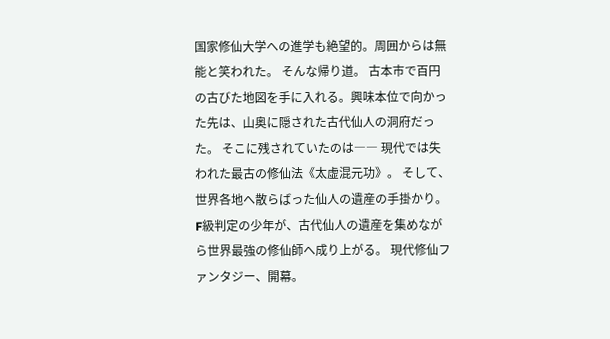国家修仙大学への進学も絶望的。周囲からは無能と笑われた。 そんな帰り道。 古本市で百円の古びた地図を手に入れる。興味本位で向かった先は、山奥に隠された古代仙人の洞府だった。 そこに残されていたのは―― 現代では失われた最古の修仙法《太虚混元功》。 そして、世界各地へ散らばった仙人の遺産の手掛かり。 F級判定の少年が、古代仙人の遺産を集めながら世界最強の修仙師へ成り上がる。 現代修仙ファンタジー、開幕。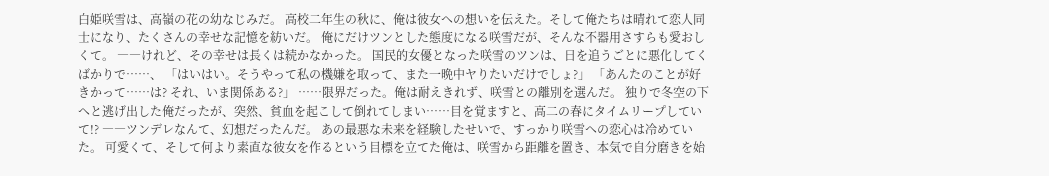白姫咲雪は、高嶺の花の幼なじみだ。 高校二年生の秋に、俺は彼女への想いを伝えた。そして俺たちは晴れて恋人同士になり、たくさんの幸せな記憶を紡いだ。 俺にだけツンとした態度になる咲雪だが、そんな不器用さすらも愛おしくて。 ――けれど、その幸せは長くは続かなかった。 国民的女優となった咲雪のツンは、日を追うごとに悪化してくばかりで……、 「はいはい。そうやって私の機嫌を取って、また一晩中ヤりたいだけでしょ?」 「あんたのことが好きかって……は? それ、いま関係ある?」 ……限界だった。俺は耐えきれず、咲雪との離別を選んだ。 独りで冬空の下へと逃げ出した俺だったが、突然、貧血を起こして倒れてしまい……目を覚ますと、高二の春にタイムリープしていて!? ――ツンデレなんて、幻想だったんだ。 あの最悪な未来を経験したせいで、すっかり咲雪への恋心は冷めていた。 可愛くて、そして何より素直な彼女を作るという目標を立てた俺は、咲雪から距離を置き、本気で自分磨きを始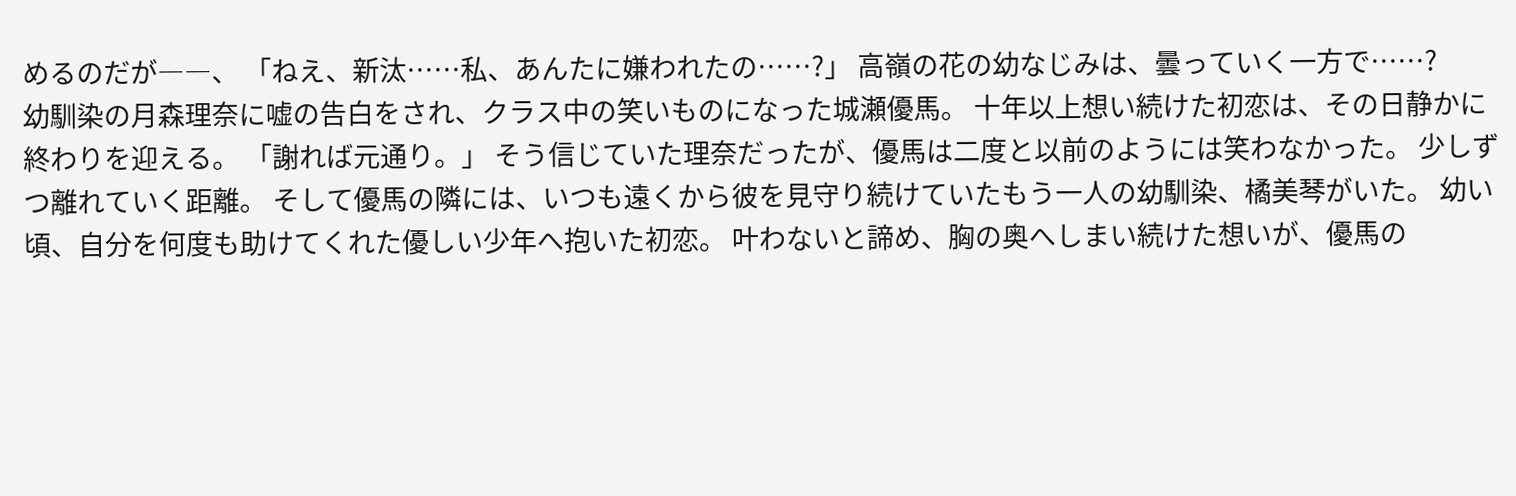めるのだが――、 「ねえ、新汰……私、あんたに嫌われたの……?」 高嶺の花の幼なじみは、曇っていく一方で……?
幼馴染の月森理奈に嘘の告白をされ、クラス中の笑いものになった城瀬優馬。 十年以上想い続けた初恋は、その日静かに終わりを迎える。 「謝れば元通り。」 そう信じていた理奈だったが、優馬は二度と以前のようには笑わなかった。 少しずつ離れていく距離。 そして優馬の隣には、いつも遠くから彼を見守り続けていたもう一人の幼馴染、橘美琴がいた。 幼い頃、自分を何度も助けてくれた優しい少年へ抱いた初恋。 叶わないと諦め、胸の奥へしまい続けた想いが、優馬の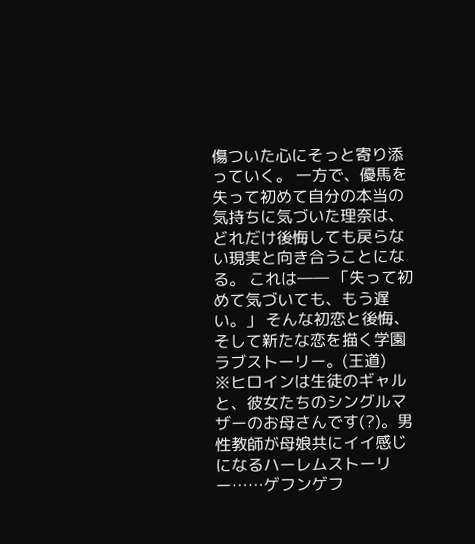傷ついた心にそっと寄り添っていく。 一方で、優馬を失って初めて自分の本当の気持ちに気づいた理奈は、どれだけ後悔しても戻らない現実と向き合うことになる。 これは―― 「失って初めて気づいても、もう遅い。」 そんな初恋と後悔、そして新たな恋を描く学園ラブストーリー。(王道)
※ヒロインは生徒のギャルと、彼女たちのシングルマザーのお母さんです(?)。男性教師が母娘共にイイ感じになるハーレムストーリー……ゲフンゲフ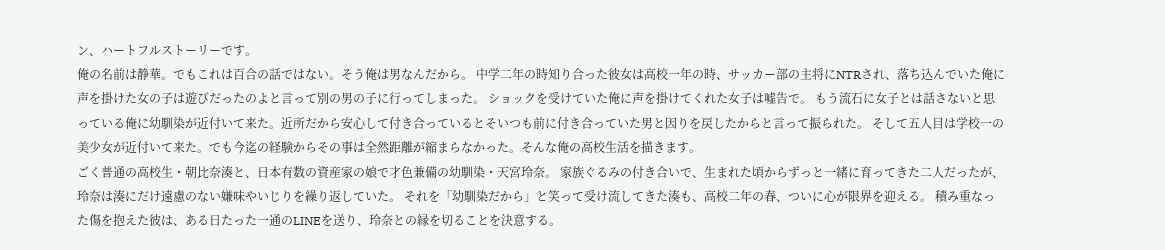ン、ハートフルストーリーです。
俺の名前は静華。でもこれは百合の話ではない。そう俺は男なんだから。 中学二年の時知り合った彼女は高校一年の時、サッカー部の主将にNTRされ、落ち込んでいた俺に声を掛けた女の子は遊びだったのよと言って別の男の子に行ってしまった。 ショックを受けていた俺に声を掛けてくれた女子は嘘告で。 もう流石に女子とは話さないと思っている俺に幼馴染が近付いて来た。近所だから安心して付き合っているとそいつも前に付き合っていた男と因りを戻したからと言って振られた。 そして五人目は学校一の美少女が近付いて来た。でも今迄の経験からその事は全然距離が縮まらなかった。そんな俺の高校生活を描きます。
ごく普通の高校生・朝比奈湊と、日本有数の資産家の娘で才色兼備の幼馴染・天宮玲奈。 家族ぐるみの付き合いで、生まれた頃からずっと一緒に育ってきた二人だったが、玲奈は湊にだけ遠慮のない嫌味やいじりを繰り返していた。 それを「幼馴染だから」と笑って受け流してきた湊も、高校二年の春、ついに心が限界を迎える。 積み重なった傷を抱えた彼は、ある日たった一通のLINEを送り、玲奈との縁を切ることを決意する。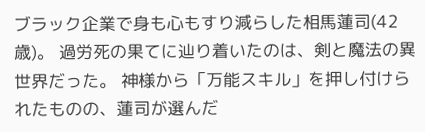ブラック企業で身も心もすり減らした相馬蓮司(42歳)。 過労死の果てに辿り着いたのは、剣と魔法の異世界だった。 神様から「万能スキル」を押し付けられたものの、蓮司が選んだ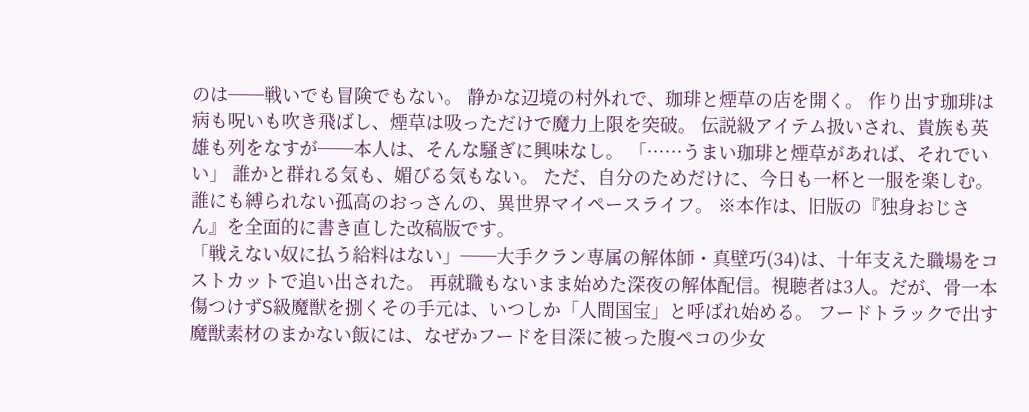のは──戦いでも冒険でもない。 静かな辺境の村外れで、珈琲と煙草の店を開く。 作り出す珈琲は病も呪いも吹き飛ばし、煙草は吸っただけで魔力上限を突破。 伝説級アイテム扱いされ、貴族も英雄も列をなすが──本人は、そんな騒ぎに興味なし。 「……うまい珈琲と煙草があれば、それでいい」 誰かと群れる気も、媚びる気もない。 ただ、自分のためだけに、今日も一杯と一服を楽しむ。 誰にも縛られない孤高のおっさんの、異世界マイペースライフ。 ※本作は、旧版の『独身おじさん』を全面的に書き直した改稿版です。
「戦えない奴に払う給料はない」──大手クラン専属の解体師・真壁巧(34)は、十年支えた職場をコストカットで追い出された。 再就職もないまま始めた深夜の解体配信。視聴者は3人。だが、骨一本傷つけずS級魔獣を捌くその手元は、いつしか「人間国宝」と呼ばれ始める。 フードトラックで出す魔獣素材のまかない飯には、なぜかフードを目深に被った腹ペコの少女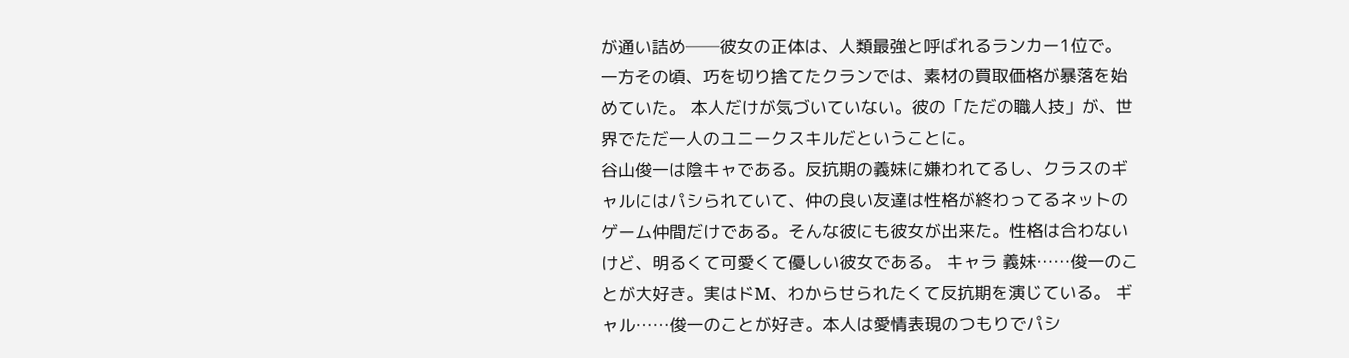が通い詰め──彼女の正体は、人類最強と呼ばれるランカー1位で。 一方その頃、巧を切り捨てたクランでは、素材の買取価格が暴落を始めていた。 本人だけが気づいていない。彼の「ただの職人技」が、世界でただ一人のユニークスキルだということに。
谷山俊一は陰キャである。反抗期の義妹に嫌われてるし、クラスのギャルにはパシられていて、仲の良い友達は性格が終わってるネットのゲーム仲間だけである。そんな彼にも彼女が出来た。性格は合わないけど、明るくて可愛くて優しい彼女である。 キャラ 義妹……俊一のことが大好き。実はドM、わからせられたくて反抗期を演じている。 ギャル……俊一のことが好き。本人は愛情表現のつもりでパシ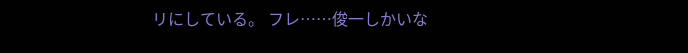リにしている。 フレ……俊一しかいな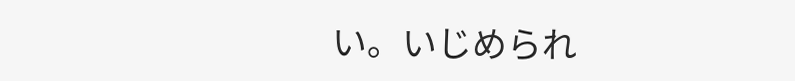い。いじめられ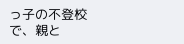っ子の不登校で、親と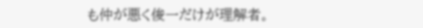も仲が悪く俊一だけが理解者。